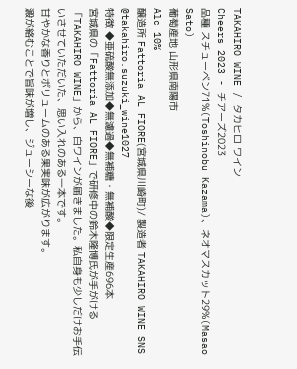TAKAHIRO WINE / タカヒロ ワイン
Cheers 2023 - チアーズ2023
品種 スチューベン71%(Toshinobu Kazama)、ネオマスカット29%(Masao Sato)
葡萄産地 山形県南陽市
Alc 10%
醸造所 Fattoria AL FIORE(宮城県川崎町)/ 製造者 TAKAHIRO WINE SNS @takahiro.suzuki_wine1027
特徴 ◆亜硫酸無添加◆無濾過◆無補糖・無補酸◆限定生産696本
宮城県の「Fattoria AL FIORE」で研修中の鈴木隆博氏が手がける「TAKAHIRO WINE」から、白ワインが届きました。私自身も少しだけお手伝いさせていただいた、思い入れのある一本です。
甘やかな香りとボリュームのある果実味が広がります。
澱が絡むことで旨味が増し、ジューシーな後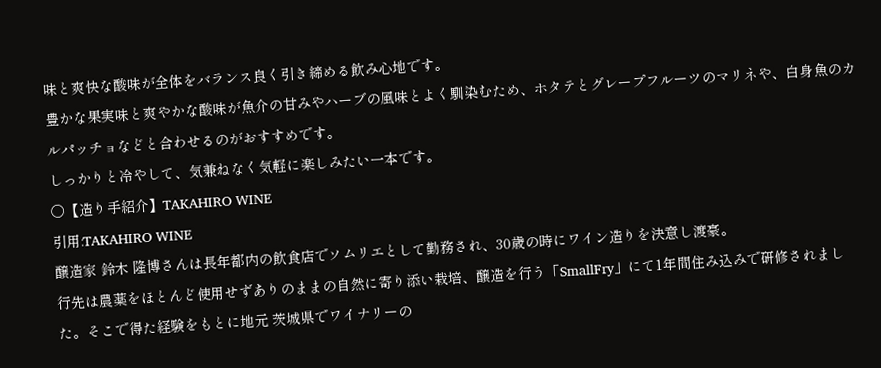味と爽快な酸味が全体をバランス良く引き締める飲み心地です。
豊かな果実味と爽やかな酸味が魚介の甘みやハーブの風味とよく馴染むため、ホタテとグレープフルーツのマリネや、白身魚のカルパッチョなどと合わせるのがおすすめです。
しっかりと冷やして、気兼ねなく気軽に楽しみたい一本です。
〇【造り手紹介】TAKAHIRO WINE
引用:TAKAHIRO WINE
醸造家 鈴木 隆博さんは長年都内の飲食店でソムリエとして勤務され、30歳の時にワイン造りを決意し渡豪。
行先は農薬をほとんど使用せずありのままの自然に寄り添い栽培、醸造を行う「SmallFry」にて1年間住み込みで研修されました。そこで得た経験をもとに地元 茨城県でワイナリーの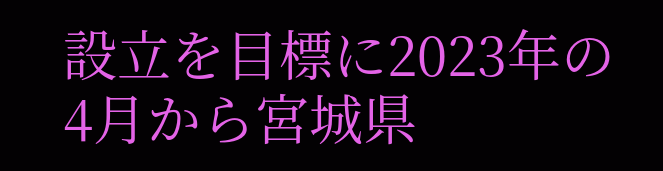設立を目標に2023年の4月から宮城県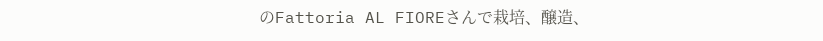のFattoria AL FIOREさんで栽培、醸造、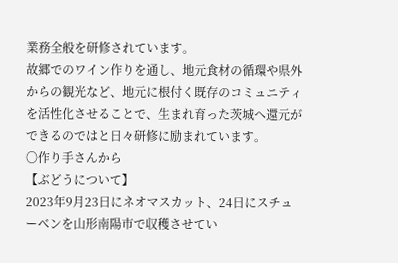業務全般を研修されています。
故郷でのワイン作りを通し、地元食材の循環や県外からの観光など、地元に根付く既存のコミュニティを活性化させることで、生まれ育った茨城へ還元ができるのではと日々研修に励まれています。
〇作り手さんから
【ぶどうについて】
2023年9月23日にネオマスカット、24日にスチューベンを山形南陽市で収穫させてい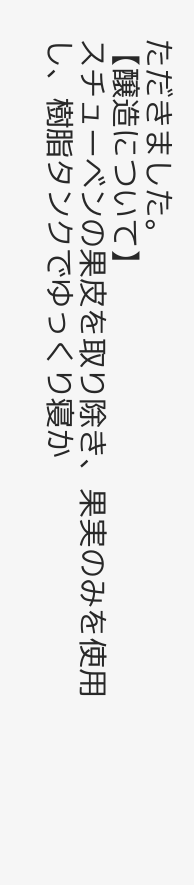ただきました。
【醸造について】
スチューベンの果皮を取り除き、果実のみを使用し、樹脂タンクでゆっくり寝か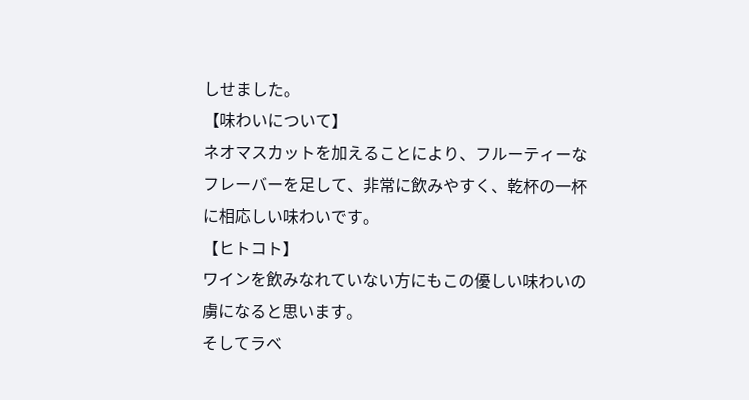しせました。
【味わいについて】
ネオマスカットを加えることにより、フルーティーなフレーバーを足して、非常に飲みやすく、乾杯の一杯に相応しい味わいです。
【ヒトコト】
ワインを飲みなれていない方にもこの優しい味わいの虜になると思います。
そしてラベ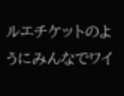ルエチケットのようにみんなでワイ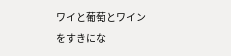ワイと葡萄とワインをすきにな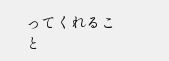ってくれること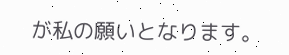が私の願いとなります。